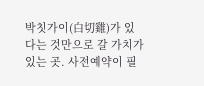박칫가이(白切雞)가 있다는 것만으로 갈 가치가 있는 곳. 사전예약이 필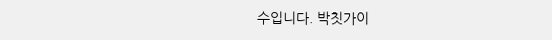수입니다. 박칫가이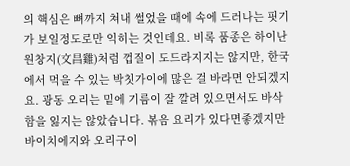의 핵심은 뼈까지 쳐내 썰었을 때에 속에 드러나는 핏기가 보일정도로만 익히는 것인데요. 비록 품종은 하이난 원창지(文昌雞)처럼 껍질이 도드라지지는 않지만, 한국에서 먹을 수 있는 박칫가이에 많은 걸 바라면 안되겠지요. 광동 오리는 밑에 기름이 잘 깔려 있으면서도 바삭함을 잃지는 않았습니다. 볶음 요리가 있다면좋겠지만 바이치에지와 오리구이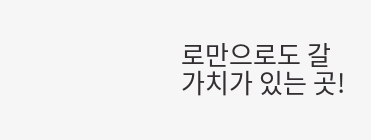로만으로도 갈 가치가 있는 곳!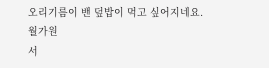오리기름이 밴 덮밥이 먹고 싶어지네요.
월가원
서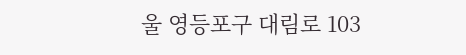울 영등포구 대림로 103